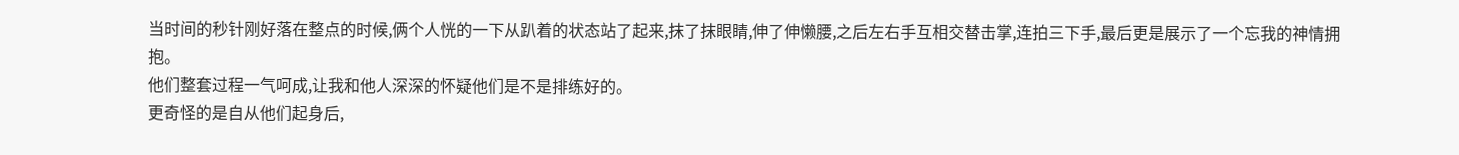当时间的秒针刚好落在整点的时候,俩个人恍的一下从趴着的状态站了起来,抹了抹眼睛,伸了伸懒腰,之后左右手互相交替击掌,连拍三下手,最后更是展示了一个忘我的神情拥抱。
他们整套过程一气呵成,让我和他人深深的怀疑他们是不是排练好的。
更奇怪的是自从他们起身后,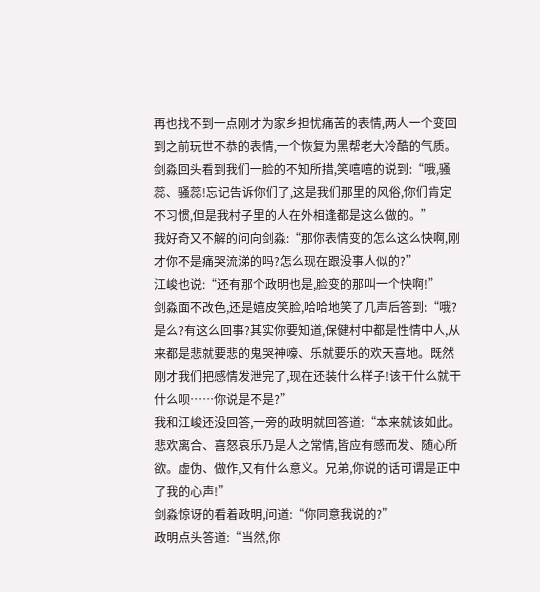再也找不到一点刚才为家乡担忧痛苦的表情,两人一个变回到之前玩世不恭的表情,一个恢复为黑帮老大冷酷的气质。
剑淼回头看到我们一脸的不知所措,笑嘻嘻的说到:“哦,骚蕊、骚蕊!忘记告诉你们了,这是我们那里的风俗,你们肯定不习惯,但是我村子里的人在外相逢都是这么做的。”
我好奇又不解的问向剑淼:“那你表情变的怎么这么快啊,刚才你不是痛哭流涕的吗?怎么现在跟没事人似的?”
江峻也说:“还有那个政明也是,脸变的那叫一个快啊!”
剑淼面不改色,还是嬉皮笑脸,哈哈地笑了几声后答到:“哦?是么?有这么回事?其实你要知道,保健村中都是性情中人,从来都是悲就要悲的鬼哭神嚎、乐就要乐的欢天喜地。既然刚才我们把感情发泄完了,现在还装什么样子!该干什么就干什么呗……你说是不是?”
我和江峻还没回答,一旁的政明就回答道:“本来就该如此。悲欢离合、喜怒哀乐乃是人之常情,皆应有感而发、随心所欲。虚伪、做作,又有什么意义。兄弟,你说的话可谓是正中了我的心声!”
剑淼惊讶的看着政明,问道:“你同意我说的?”
政明点头答道:“当然,你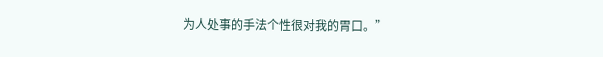为人处事的手法个性很对我的胃口。”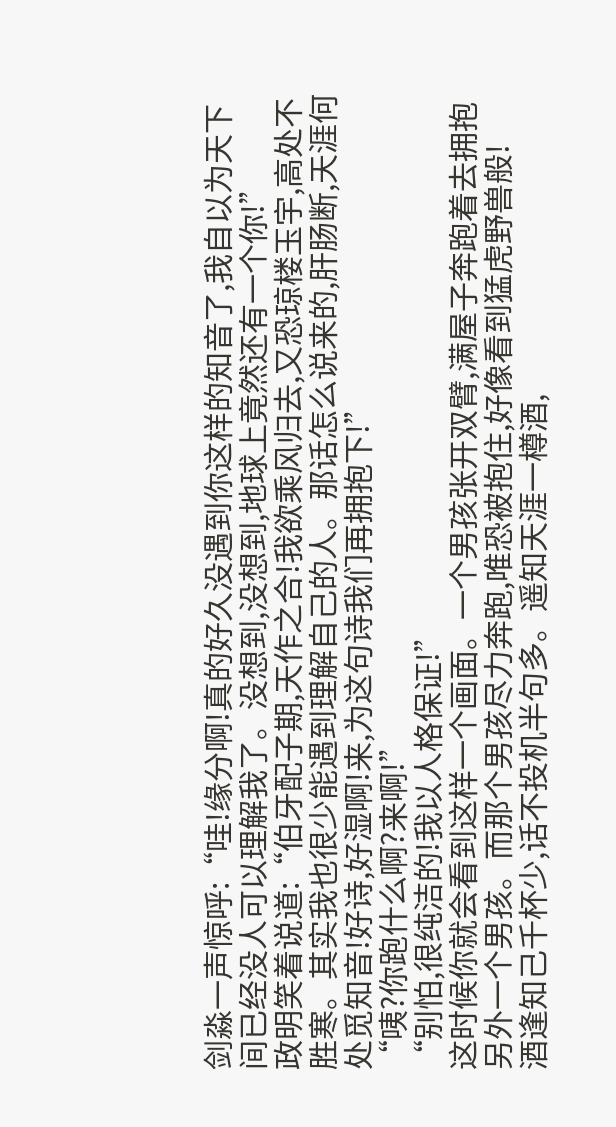剑淼一声惊呼:“哇!缘分啊!真的好久没遇到你这样的知音了,我自以为天下间已经没人可以理解我了。没想到,没想到,地球上竟然还有一个你!”
政明笑着说道:“伯牙配子期,天作之合!我欲乘风归去,又恐琼楼玉宇,高处不胜寒。其实我也很少能遇到理解自己的人。那话怎么说来的,肝肠断,天涯何处觅知音!好诗,好湿啊!来,为这句诗我们再拥抱下!”
“咦?你跑什么啊?来啊!”
“别怕,很纯洁的!我以人格保证!”
这时候你就会看到这样一个画面。一个男孩张开双臂,满屋子奔跑着去拥抱另外一个男孩。而那个男孩尽力奔跑,唯恐被抱住,好像看到猛虎野兽般!
酒逢知己千杯少,话不投机半句多。遥知天涯一樽酒,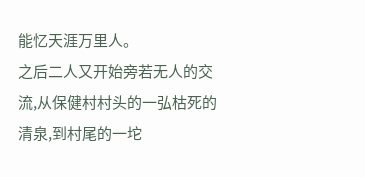能忆天涯万里人。
之后二人又开始旁若无人的交流,从保健村村头的一弘枯死的清泉,到村尾的一坨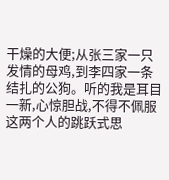干燥的大便;从张三家一只发情的母鸡,到李四家一条结扎的公狗。听的我是耳目一新,心惊胆战,不得不佩服这两个人的跳跃式思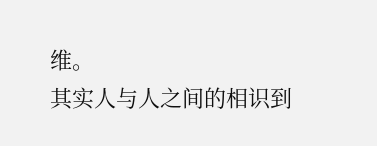维。
其实人与人之间的相识到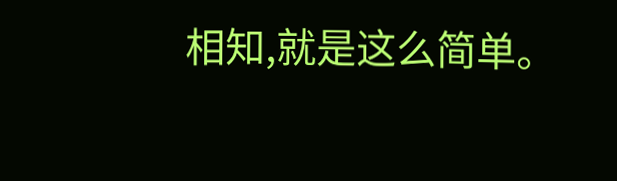相知,就是这么简单。